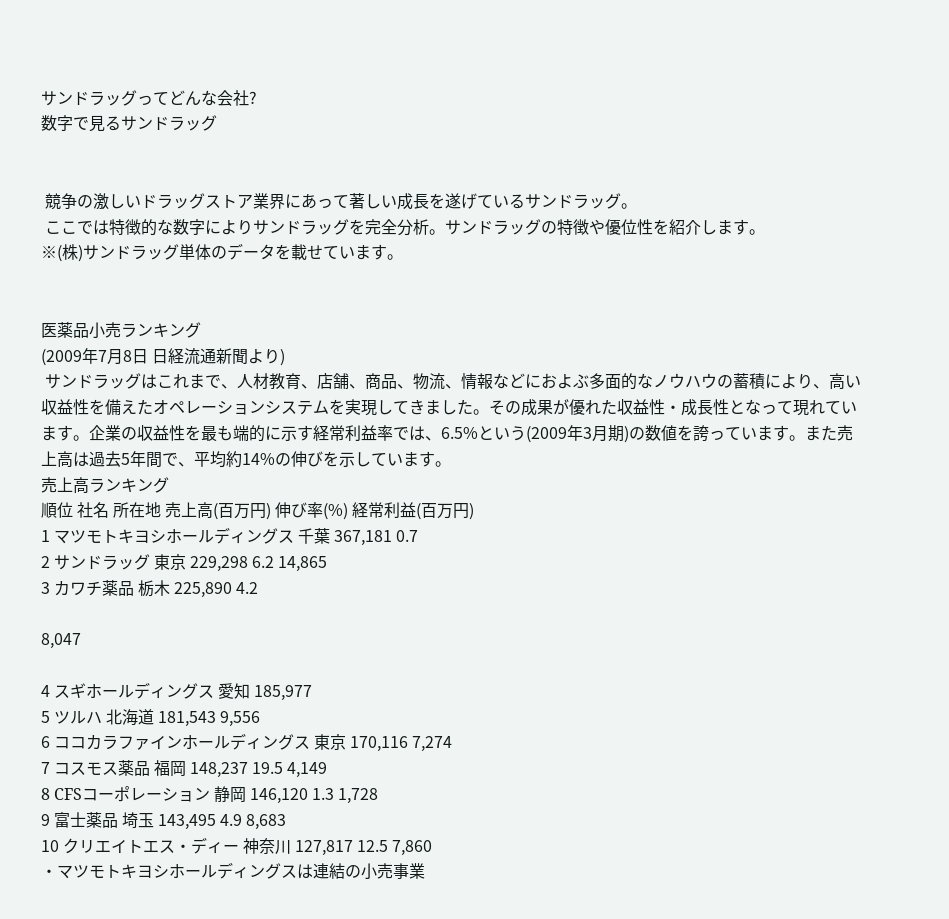サンドラッグってどんな会社?
数字で見るサンドラッグ


 競争の激しいドラッグストア業界にあって著しい成長を遂げているサンドラッグ。
 ここでは特徴的な数字によりサンドラッグを完全分析。サンドラッグの特徴や優位性を紹介します。
※(株)サンドラッグ単体のデータを載せています。


医薬品小売ランキング
(2009年7月8日 日経流通新聞より)
 サンドラッグはこれまで、人材教育、店舗、商品、物流、情報などにおよぶ多面的なノウハウの蓄積により、高い収益性を備えたオペレーションシステムを実現してきました。その成果が優れた収益性・成長性となって現れています。企業の収益性を最も端的に示す経常利益率では、6.5%という(2009年3月期)の数値を誇っています。また売上高は過去5年間で、平均約14%の伸びを示しています。
売上高ランキング
順位 社名 所在地 売上高(百万円) 伸び率(%) 経常利益(百万円)
1 マツモトキヨシホールディングス 千葉 367,181 0.7
2 サンドラッグ 東京 229,298 6.2 14,865
3 カワチ薬品 栃木 225,890 4.2

8,047

4 スギホールディングス 愛知 185,977
5 ツルハ 北海道 181,543 9,556
6 ココカラファインホールディングス 東京 170,116 7,274
7 コスモス薬品 福岡 148,237 19.5 4,149
8 CFSコーポレーション 静岡 146,120 1.3 1,728
9 富士薬品 埼玉 143,495 4.9 8,683
10 クリエイトエス・ディー 神奈川 127,817 12.5 7,860
・マツモトキヨシホールディングスは連結の小売事業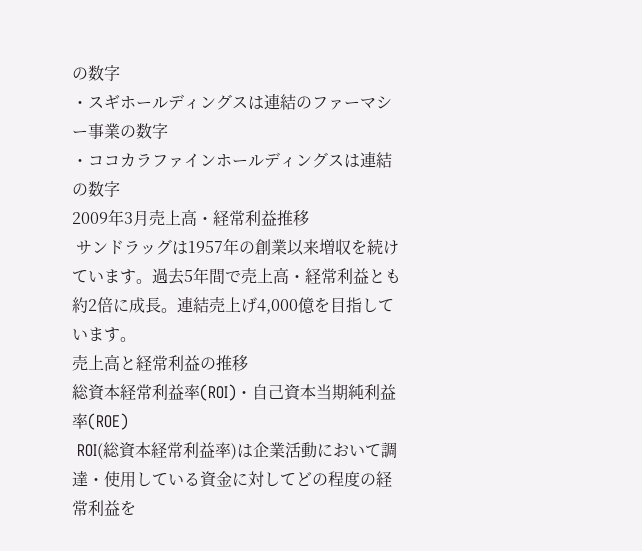の数字
・スギホールディングスは連結のファーマシー事業の数字
・ココカラファインホールディングスは連結の数字
2009年3月売上高・経常利益推移
 サンドラッグは1957年の創業以来増収を続けています。過去5年間で売上高・経常利益とも約2倍に成長。連結売上げ4,000億を目指しています。
売上高と経常利益の推移
総資本経常利益率(ROI)・自己資本当期純利益率(ROE)
 ROI(総資本経常利益率)は企業活動において調達・使用している資金に対してどの程度の経常利益を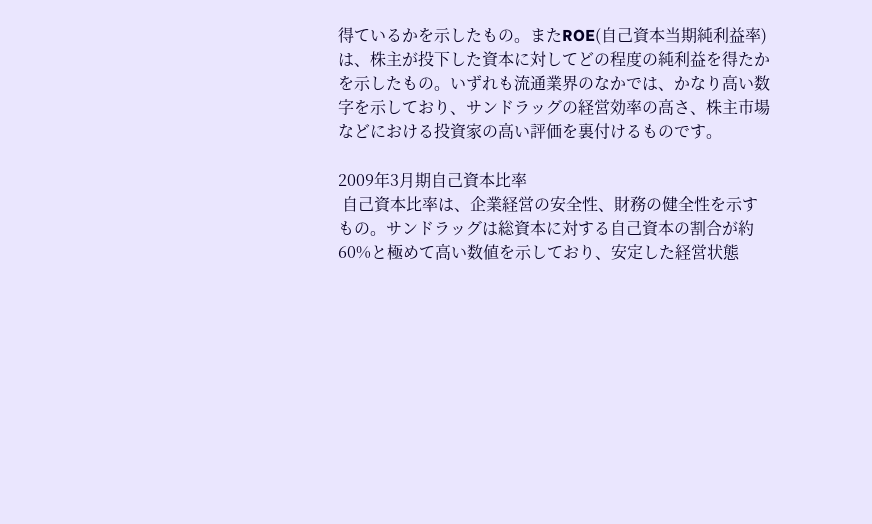得ているかを示したもの。またROE(自己資本当期純利益率)は、株主が投下した資本に対してどの程度の純利益を得たかを示したもの。いずれも流通業界のなかでは、かなり高い数字を示しており、サンドラッグの経営効率の高さ、株主市場などにおける投資家の高い評価を裏付けるものです。

2009年3月期自己資本比率
 自己資本比率は、企業経営の安全性、財務の健全性を示すもの。サンドラッグは総資本に対する自己資本の割合が約60%と極めて高い数値を示しており、安定した経営状態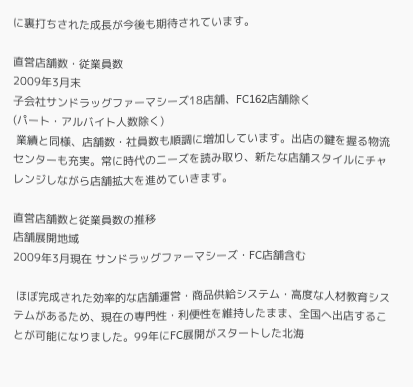に裏打ちされた成長が今後も期待されています。

直営店舗数・従業員数
2009年3月末
子会社サンドラッグファーマシーズ18店舗、FC162店舗除く
(パート・アルバイト人数除く)
 業績と同様、店舗数・社員数も順調に増加しています。出店の鍵を握る物流センターも充実。常に時代のニーズを読み取り、新たな店舗スタイルにチャレンジしながら店舗拡大を進めていきます。

直営店舗数と従業員数の推移
店舗展開地域
2009年3月現在 サンドラッグファーマシーズ・FC店舗含む

 ほぼ完成された効率的な店舗運営・商品供給システム・高度な人材教育システムがあるため、現在の専門性・利便性を維持したまま、全国へ出店することが可能になりました。99年にFC展開がスタートした北海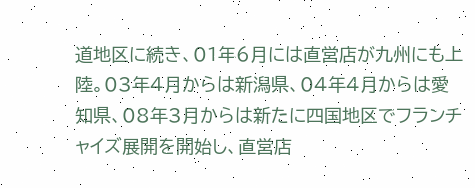道地区に続き、01年6月には直営店が九州にも上陸。03年4月からは新潟県、04年4月からは愛知県、08年3月からは新たに四国地区でフランチャイズ展開を開始し、直営店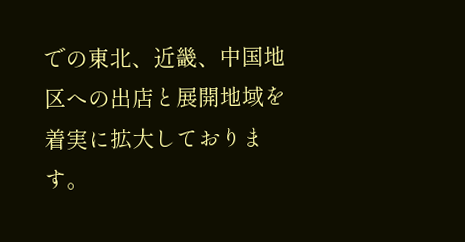での東北、近畿、中国地区への出店と展開地域を着実に拡大しております。